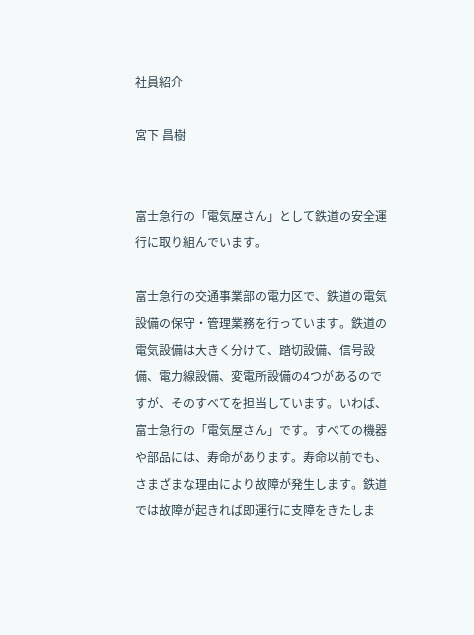社員紹介

宮下 昌樹


富士急行の「電気屋さん」として鉄道の安全運行に取り組んでいます。

富士急行の交通事業部の電力区で、鉄道の電気設備の保守・管理業務を行っています。鉄道の電気設備は大きく分けて、踏切設備、信号設備、電力線設備、変電所設備の4つがあるのですが、そのすべてを担当しています。いわば、富士急行の「電気屋さん」です。すべての機器や部品には、寿命があります。寿命以前でも、さまざまな理由により故障が発生します。鉄道では故障が起きれば即運行に支障をきたしま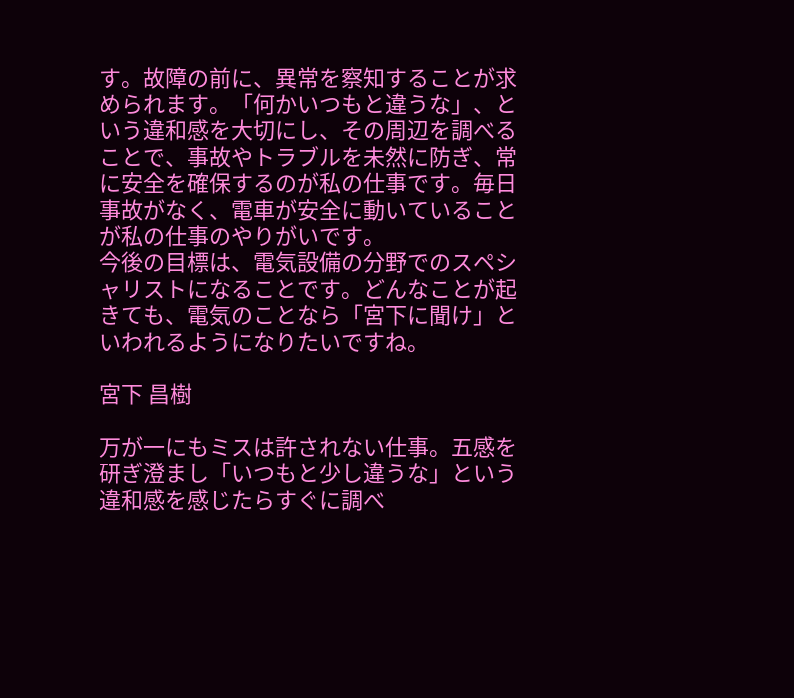す。故障の前に、異常を察知することが求められます。「何かいつもと違うな」、という違和感を大切にし、その周辺を調べることで、事故やトラブルを未然に防ぎ、常に安全を確保するのが私の仕事です。毎日事故がなく、電車が安全に動いていることが私の仕事のやりがいです。
今後の目標は、電気設備の分野でのスペシャリストになることです。どんなことが起きても、電気のことなら「宮下に聞け」といわれるようになりたいですね。

宮下 昌樹

万が一にもミスは許されない仕事。五感を研ぎ澄まし「いつもと少し違うな」という違和感を感じたらすぐに調べ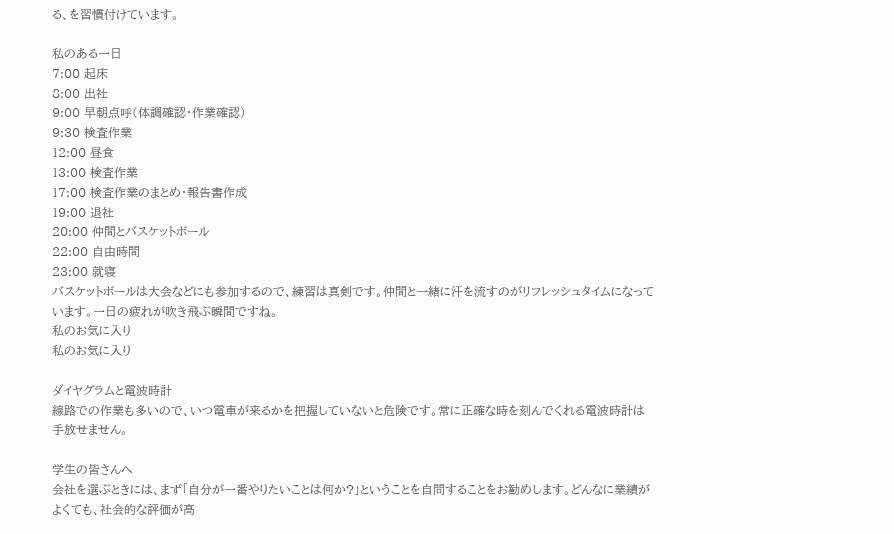る、を習慣付けています。

私のある一日
7:00 起床
8:00 出社
9:00 早朝点呼(体調確認・作業確認)
9:30 検査作業
12:00 昼食
13:00 検査作業
17:00 検査作業のまとめ・報告書作成
19:00 退社
20:00 仲間とバスケットボール
22:00 自由時間
23:00 就寝
バスケットボールは大会などにも参加するので、練習は真剣です。仲間と一緒に汗を流すのがリフレッシュタイムになっています。一日の疲れが吹き飛ぶ瞬間ですね。
私のお気に入り
私のお気に入り

ダイヤグラムと電波時計
線路での作業も多いので、いつ電車が来るかを把握していないと危険です。常に正確な時を刻んでくれる電波時計は手放せません。

学生の皆さんへ
会社を選ぶときには、まず「自分が一番やりたいことは何か?」ということを自問することをお勧めします。どんなに業績がよくても、社会的な評価が高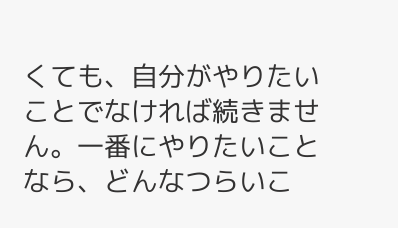くても、自分がやりたいことでなければ続きません。一番にやりたいことなら、どんなつらいこ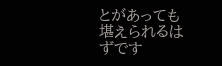とがあっても堪えられるはずです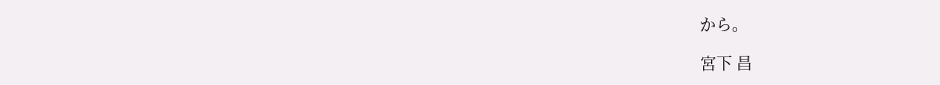から。

宮下 昌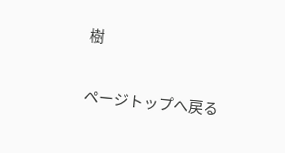樹

ページトップへ戻る